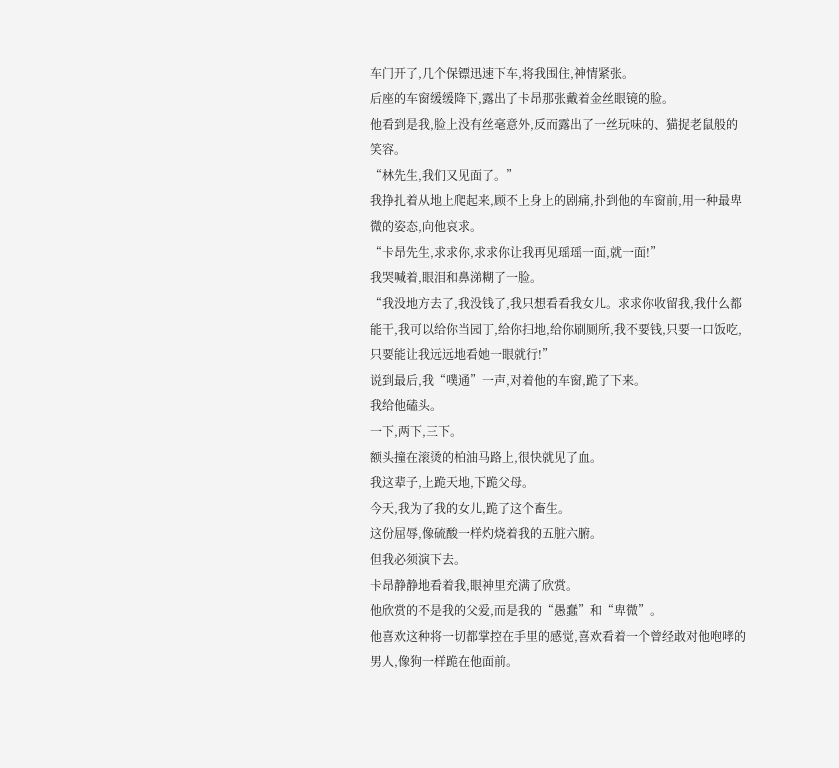车门开了,几个保镖迅速下车,将我围住,神情紧张。
后座的车窗缓缓降下,露出了卡昂那张戴着金丝眼镜的脸。
他看到是我,脸上没有丝毫意外,反而露出了一丝玩味的、猫捉老鼠般的笑容。
“林先生,我们又见面了。”
我挣扎着从地上爬起来,顾不上身上的剧痛,扑到他的车窗前,用一种最卑微的姿态,向他哀求。
“卡昂先生,求求你,求求你让我再见瑶瑶一面,就一面!”
我哭喊着,眼泪和鼻涕糊了一脸。
“我没地方去了,我没钱了,我只想看看我女儿。求求你收留我,我什么都能干,我可以给你当园丁,给你扫地,给你刷厕所,我不要钱,只要一口饭吃,只要能让我远远地看她一眼就行!”
说到最后,我“噗通”一声,对着他的车窗,跪了下来。
我给他磕头。
一下,两下,三下。
额头撞在滚烫的柏油马路上,很快就见了血。
我这辈子,上跪天地,下跪父母。
今天,我为了我的女儿,跪了这个畜生。
这份屈辱,像硫酸一样灼烧着我的五脏六腑。
但我必须演下去。
卡昂静静地看着我,眼神里充满了欣赏。
他欣赏的不是我的父爱,而是我的“愚蠢”和“卑微”。
他喜欢这种将一切都掌控在手里的感觉,喜欢看着一个曾经敢对他咆哮的男人,像狗一样跪在他面前。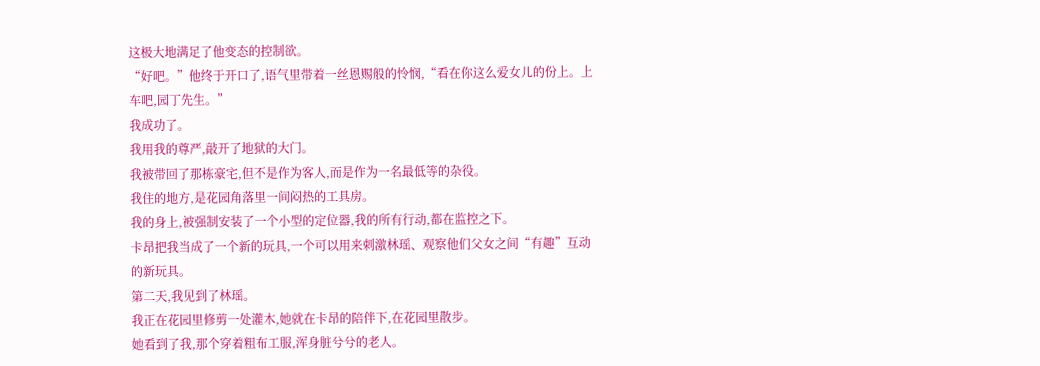这极大地满足了他变态的控制欲。
“好吧。”他终于开口了,语气里带着一丝恩赐般的怜悯,“看在你这么爱女儿的份上。上车吧,园丁先生。”
我成功了。
我用我的尊严,敲开了地狱的大门。
我被带回了那栋豪宅,但不是作为客人,而是作为一名最低等的杂役。
我住的地方,是花园角落里一间闷热的工具房。
我的身上,被强制安装了一个小型的定位器,我的所有行动,都在监控之下。
卡昂把我当成了一个新的玩具,一个可以用来刺激林瑶、观察他们父女之间“有趣”互动的新玩具。
第二天,我见到了林瑶。
我正在花园里修剪一处灌木,她就在卡昂的陪伴下,在花园里散步。
她看到了我,那个穿着粗布工服,浑身脏兮兮的老人。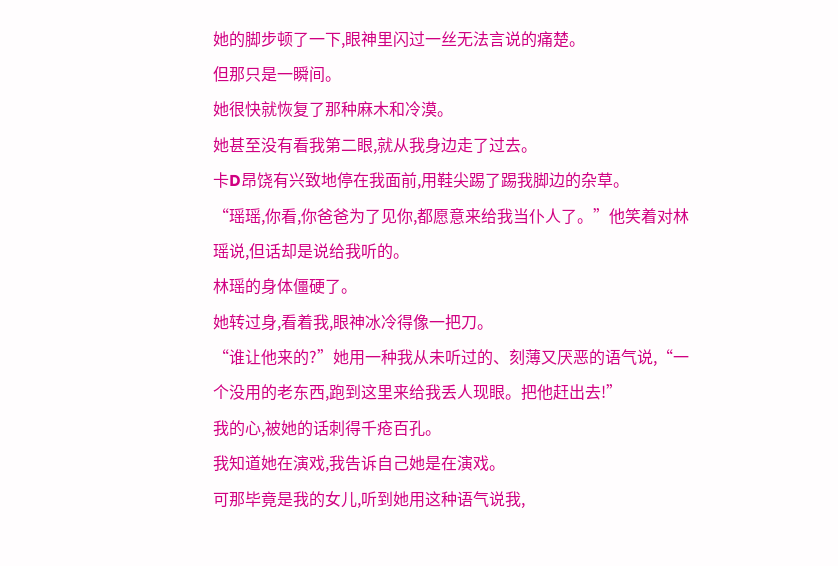她的脚步顿了一下,眼神里闪过一丝无法言说的痛楚。
但那只是一瞬间。
她很快就恢复了那种麻木和冷漠。
她甚至没有看我第二眼,就从我身边走了过去。
卡D昂饶有兴致地停在我面前,用鞋尖踢了踢我脚边的杂草。
“瑶瑶,你看,你爸爸为了见你,都愿意来给我当仆人了。”他笑着对林瑶说,但话却是说给我听的。
林瑶的身体僵硬了。
她转过身,看着我,眼神冰冷得像一把刀。
“谁让他来的?”她用一种我从未听过的、刻薄又厌恶的语气说,“一个没用的老东西,跑到这里来给我丢人现眼。把他赶出去!”
我的心,被她的话刺得千疮百孔。
我知道她在演戏,我告诉自己她是在演戏。
可那毕竟是我的女儿,听到她用这种语气说我,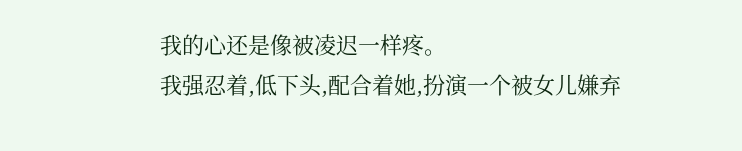我的心还是像被凌迟一样疼。
我强忍着,低下头,配合着她,扮演一个被女儿嫌弃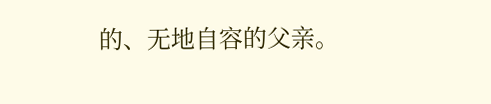的、无地自容的父亲。